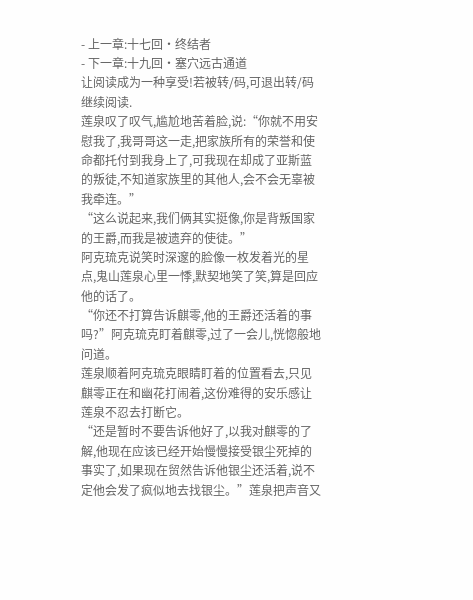- 上一章:十七回·终结者
- 下一章:十九回·塞穴远古通道
让阅读成为一种享受!若被转/码,可退出转/码继续阅读.
莲泉叹了叹气,尴尬地苦着脸,说:“你就不用安慰我了,我哥哥这一走,把家族所有的荣誉和使命都托付到我身上了,可我现在却成了亚斯蓝的叛徒,不知道家族里的其他人,会不会无辜被我牵连。”
“这么说起来,我们俩其实挺像,你是背叛国家的王爵,而我是被遗弃的使徒。”
阿克琉克说笑时深邃的脸像一枚发着光的星点,鬼山莲泉心里一悸,默契地笑了笑,算是回应他的话了。
“你还不打算告诉麒零,他的王爵还活着的事吗?”阿克琉克盯着麒零,过了一会儿,恍惚般地问道。
莲泉顺着阿克琉克眼睛盯着的位置看去,只见麒零正在和幽花打闹着,这份难得的安乐感让莲泉不忍去打断它。
“还是暂时不要告诉他好了,以我对麒零的了解,他现在应该已经开始慢慢接受银尘死掉的事实了,如果现在贸然告诉他银尘还活着,说不定他会发了疯似地去找银尘。”莲泉把声音又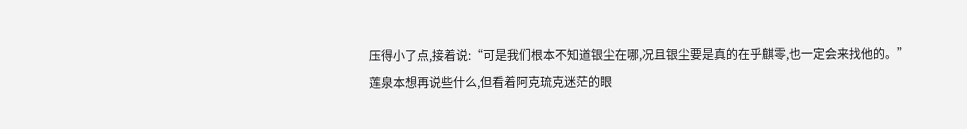压得小了点,接着说:“可是我们根本不知道银尘在哪,况且银尘要是真的在乎麒零,也一定会来找他的。”
莲泉本想再说些什么,但看着阿克琉克迷茫的眼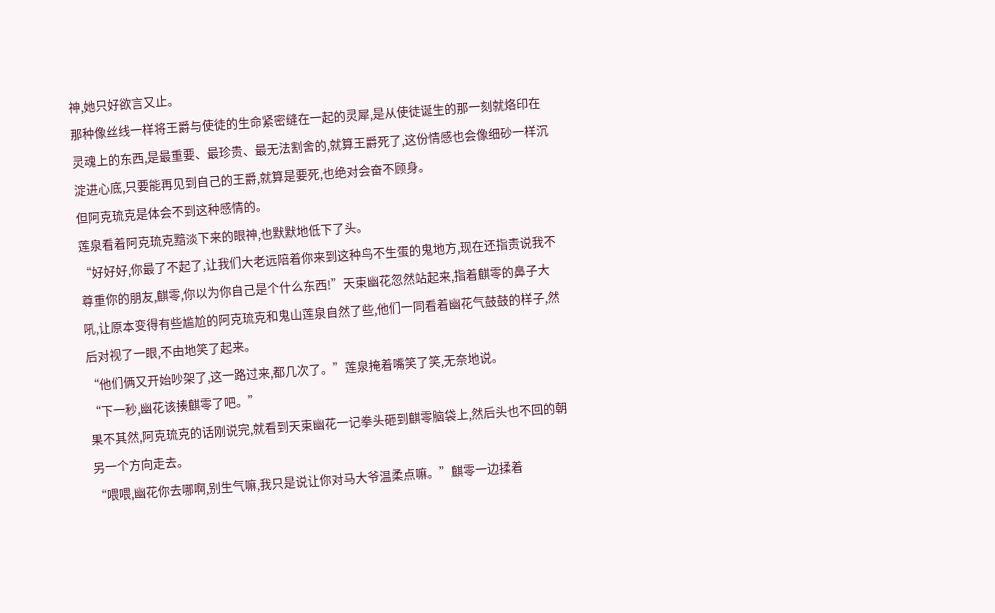神,她只好欲言又止。
那种像丝线一样将王爵与使徒的生命紧密缝在一起的灵犀,是从使徒诞生的那一刻就烙印在灵魂上的东西,是最重要、最珍贵、最无法割舍的,就算王爵死了,这份情感也会像细砂一样沉淀进心底,只要能再见到自己的王爵,就算是要死,也绝对会奋不顾身。
但阿克琉克是体会不到这种感情的。
莲泉看着阿克琉克黯淡下来的眼神,也默默地低下了头。
“好好好,你最了不起了,让我们大老远陪着你来到这种鸟不生蛋的鬼地方,现在还指责说我不尊重你的朋友,麒零,你以为你自己是个什么东西!”天束幽花忽然站起来,指着麒零的鼻子大吼,让原本变得有些尴尬的阿克琉克和鬼山莲泉自然了些,他们一同看着幽花气鼓鼓的样子,然后对视了一眼,不由地笑了起来。
“他们俩又开始吵架了,这一路过来,都几次了。”莲泉掩着嘴笑了笑,无奈地说。
“下一秒,幽花该揍麒零了吧。”
果不其然,阿克琉克的话刚说完,就看到天束幽花一记拳头砸到麒零脑袋上,然后头也不回的朝另一个方向走去。
“喂喂,幽花你去哪啊,别生气嘛,我只是说让你对马大爷温柔点嘛。”麒零一边揉着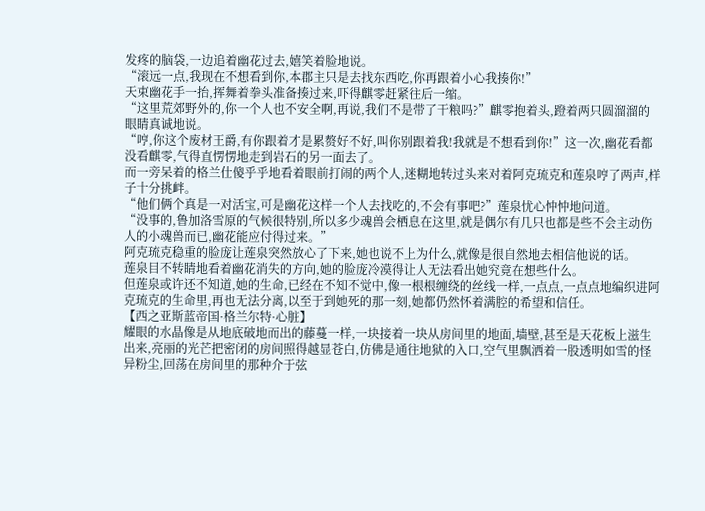发疼的脑袋,一边追着幽花过去,嬉笑着脸地说。
“滚远一点,我现在不想看到你,本郡主只是去找东西吃,你再跟着小心我揍你!”
天束幽花手一抬,挥舞着拳头准备揍过来,吓得麒零赶紧往后一缩。
“这里荒郊野外的,你一个人也不安全啊,再说,我们不是带了干粮吗?”麒零抱着头,蹬着两只圆溜溜的眼睛真诚地说。
“哼,你这个废材王爵,有你跟着才是累赘好不好,叫你别跟着我!我就是不想看到你!”这一次,幽花看都没看麒零,气得直愣愣地走到岩石的另一面去了。
而一旁呆着的格兰仕傻乎乎地看着眼前打闹的两个人,迷糊地转过头来对着阿克琉克和莲泉哼了两声,样子十分挑衅。
“他们俩个真是一对活宝,可是幽花这样一个人去找吃的,不会有事吧?”莲泉忧心忡忡地问道。
“没事的,鲁加洛雪原的气候很特别,所以多少魂兽会栖息在这里,就是偶尔有几只也都是些不会主动伤人的小魂兽而已,幽花能应付得过来。”
阿克琉克稳重的脸庞让莲泉突然放心了下来,她也说不上为什么,就像是很自然地去相信他说的话。
莲泉目不转睛地看着幽花消失的方向,她的脸庞冷漠得让人无法看出她究竟在想些什么。
但莲泉或许还不知道,她的生命,已经在不知不觉中,像一根根缠绕的丝线一样,一点点,一点点地编织进阿克琉克的生命里,再也无法分离,以至于到她死的那一刻,她都仍然怀着满腔的希望和信任。
【西之亚斯蓝帝国·格兰尔特·心脏】
耀眼的水晶像是从地底破地而出的藤蔓一样,一块接着一块从房间里的地面,墙壁,甚至是天花板上滋生出来,亮丽的光芒把密闭的房间照得越显苍白,仿佛是通往地狱的入口,空气里飘洒着一股透明如雪的怪异粉尘,回荡在房间里的那种介于弦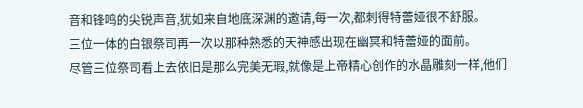音和锋鸣的尖锐声音,犹如来自地底深渊的邀请,每一次,都刺得特蕾娅很不舒服。
三位一体的白银祭司再一次以那种熟悉的天神感出现在幽冥和特蕾娅的面前。
尽管三位祭司看上去依旧是那么完美无瑕,就像是上帝精心创作的水晶雕刻一样,他们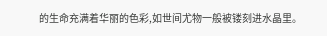的生命充满着华丽的色彩,如世间尤物一般被镂刻进水晶里。